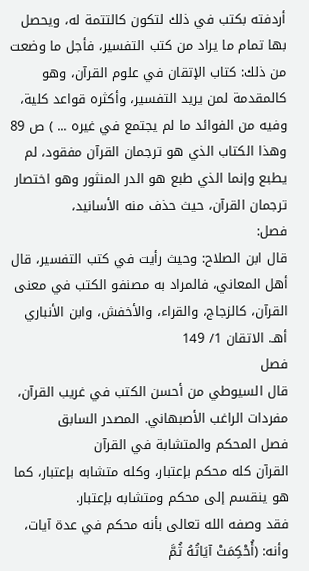أردفته بكتب في ذلك لتكون كالتتمة له، ويحصل بها تمام ما يراد من كتب التفسير، فأجل ما وضعت من ذلك: كتاب الإتقان في علوم القرآن، وهو كالمقدمة لمن يريد التفسير، وأكثره قواعد كلية، وفيه من الفوائد ما لم يجتمع في غيره ... ) ص 89
وهذا الكتاب الذي هو ترجمان القرآن مفقود، لم يطبع وإنما الذي طبع هو الدر المنثور وهو اختصار ترجمان القرآن، حيث حذف منه الأسانيد،
فصل:
قال ابن الصلاح: وحيث رأيت في كتب التفسير، قال أهل المعاني، فالمراد به مصنفو الكتب في معنى القرآن، كالزجاج، والقراء، والأخفش، وابن الأنباري أهـ. الاتقان 1/ 149
فصل
قال السيوطي من أحسن الكتب في غريب القرآن، مفردات الراغب الأصبهاني. المصدر السابق
فصل المحكم والمتشابة في القرآن
القرآن كله محكم بإعتبار، وكله متشابه بإعتبار، كما هو ينقسم إلى محكم ومتشابه بإعتبار.
فقد وصفه الله تعالى بأنه محكم في عدة آيات، وأنه: (أُحْكِمَتْ آيَاتُهُ ثُمَّ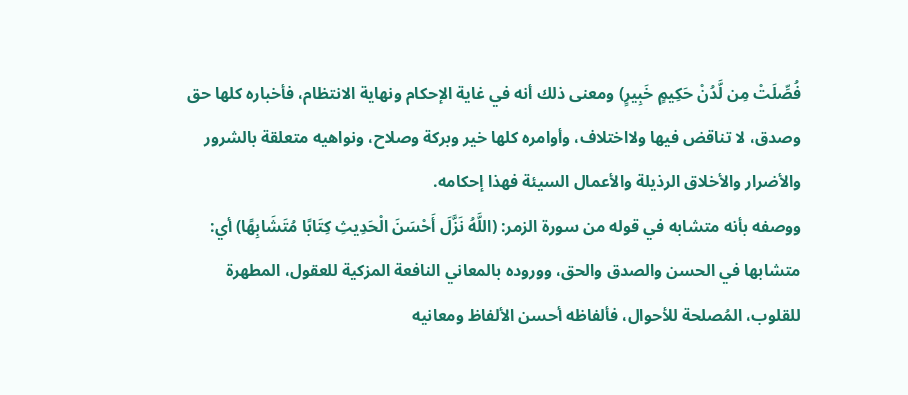فُصِّلَتْ مِن لَّدُنْ حَكِيمٍ خَبِيرٍ) ومعنى ذلك أنه في غاية الإحكام ونهاية الانتظام، فأخباره كلها حق وصدق، لا تناقض فيها ولااختلاف، وأوامره كلها خير وبركة وصلاح، ونواهيه متعلقة بالشرور والأضرار والأخلاق الرذيلة والأعمال السيئة فهذا إحكامه.
ووصفه بأنه متشابه في قوله من سورة الزمر: (اللَّهُ نَزَّلَ أَحْسَنَ الْحَدِيثِ كِتَابًا مُتَشَابِهًا) أي: متشابها في الحسن والصدق والحق، ووروده بالمعاني النافعة المزكية للعقول، المطهرة للقلوب، المُصلحة للأحوال، فألفاظه أحسن الألفاظ ومعانيه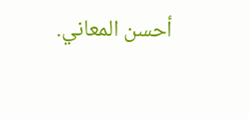أحسن المعاني.